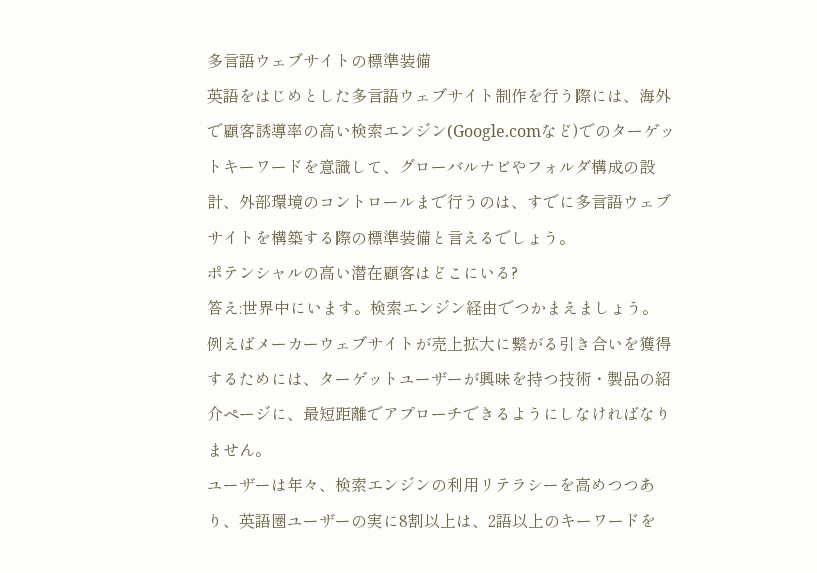多言語ウェブサイトの標準装備
英語をはじめとした多言語ウェブサイト制作を行う際には、海外で顧客誘導率の高い検索エンジン(Google.comなど)でのターゲットキーワードを意識して、グローバルナビやフォルダ構成の設計、外部環境のコントロールまで行うのは、すでに多言語ウェブサイトを構築する際の標準装備と言えるでしょう。
ポテンシャルの高い潜在顧客はどこにいる?
答え:世界中にいます。検索エンジン経由でつかまえましょう。
例えばメーカーウェブサイトが売上拡大に繋がる引き合いを獲得するためには、ターゲットユーザーが興味を持つ技術・製品の紹介ページに、最短距離でアプローチできるようにしなければなりません。
ユーザーは年々、検索エンジンの利用リテラシーを高めつつあり、英語圏ユーザーの実に8割以上は、2語以上のキーワードを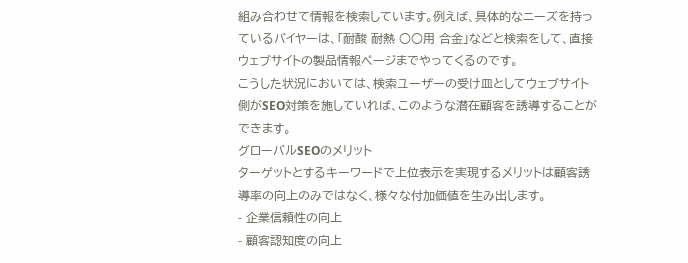組み合わせて情報を検索しています。例えば、具体的なニーズを持っているバイヤーは、「耐酸 耐熱 ○○用 合金」などと検索をして、直接ウェブサイトの製品情報ページまでやってくるのです。
こうした状況においては、検索ユーザーの受け皿としてウェブサイト側がSEO対策を施していれば、このような潜在顧客を誘導することができます。
グローバルSEOのメリット
ターゲットとするキーワードで上位表示を実現するメリットは顧客誘導率の向上のみではなく、様々な付加価値を生み出します。
- 企業信頼性の向上
- 顧客認知度の向上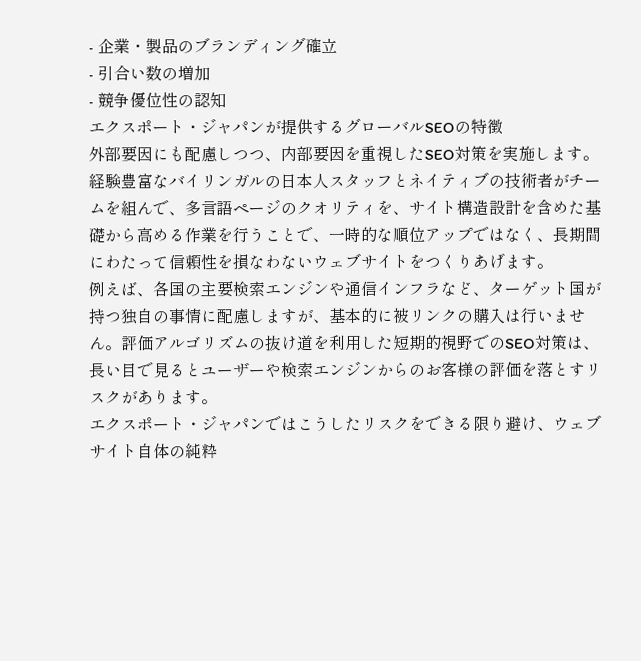- 企業・製品のブランディング確立
- 引合い数の増加
- 競争優位性の認知
エクスポート・ジャパンが提供するグローバルSEOの特徴
外部要因にも配慮しつつ、内部要因を重視したSEO対策を実施します。
経験豊富なバイリンガルの日本人スタッフとネイティブの技術者がチームを組んで、多言語ページのクオリティを、サイト構造設計を含めた基礎から高める作業を行うことで、一時的な順位アップではなく、長期間にわたって信頼性を損なわないウェブサイトをつくりあげます。
例えば、各国の主要検索エンジンや通信インフラなど、ターゲット国が持つ独自の事情に配慮しますが、基本的に被リンクの購入は行いません。評価アルゴリズムの抜け道を利用した短期的視野でのSEO対策は、長い目で見るとユーザーや検索エンジンからのお客様の評価を落とすリスクがあります。
エクスポート・ジャパンではこうしたリスクをできる限り避け、ウェブサイト自体の純粋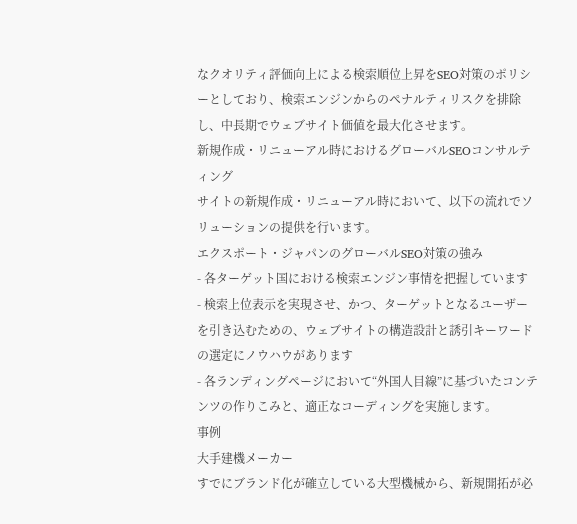なクオリティ評価向上による検索順位上昇をSEO対策のポリシーとしており、検索エンジンからのペナルティリスクを排除し、中長期でウェブサイト価値を最大化させます。
新規作成・リニューアル時におけるグローバルSEOコンサルティング
サイトの新規作成・リニューアル時において、以下の流れでソリューションの提供を行います。
エクスポート・ジャパンのグローバルSEO対策の強み
- 各ターゲット国における検索エンジン事情を把握しています
- 検索上位表示を実現させ、かつ、ターゲットとなるユーザーを引き込むための、ウェブサイトの構造設計と誘引キーワードの選定にノウハウがあります
- 各ランディングページにおいて“外国人目線”に基づいたコンテンツの作りこみと、適正なコーディングを実施します。
事例
大手建機メーカー
すでにブランド化が確立している大型機械から、新規開拓が必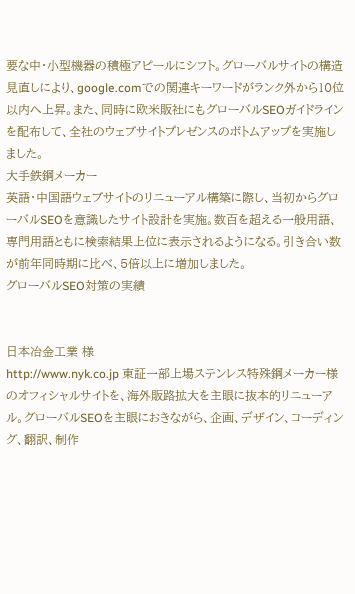要な中・小型機器の積極アピールにシフト。グローバルサイトの構造見直しにより、google.comでの関連キーワードがランク外から10位以内へ上昇。また、同時に欧米販社にもグローバルSEOガイドラインを配布して、全社のウェブサイトプレゼンスのボトムアップを実施しました。
大手鉄鋼メーカー
英語・中国語ウェブサイトのリニューアル構築に際し、当初からグローバルSEOを意識したサイト設計を実施。数百を超える一般用語、専門用語ともに検索結果上位に表示されるようになる。引き合い数が前年同時期に比べ、5倍以上に増加しました。
グローバルSEO対策の実績


日本冶金工業 様
http://www.nyk.co.jp 東証一部上場ステンレス特殊鋼メーカー様のオフィシャルサイトを、海外販路拡大を主眼に抜本的リニューアル。グローバルSEOを主眼におきながら、企画、デザイン、コーディング、翻訳、制作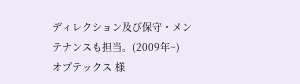ディレクション及び保守・メンテナンスも担当。(2009年~)
オプテックス 様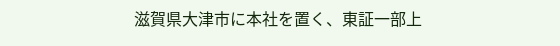滋賀県大津市に本社を置く、東証一部上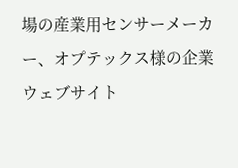場の産業用センサーメーカー、オプテックス様の企業ウェブサイト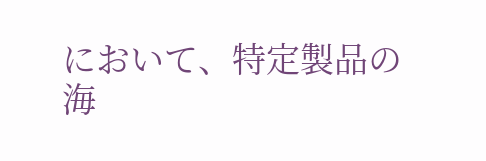において、特定製品の海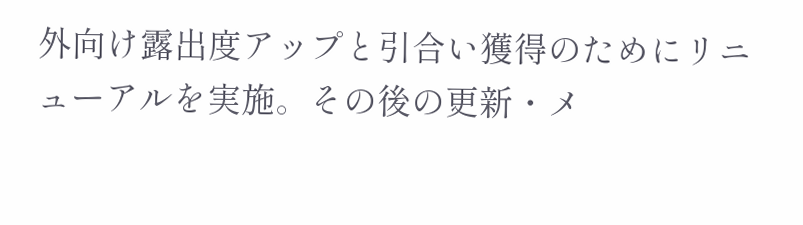外向け露出度アップと引合い獲得のためにリニューアルを実施。その後の更新・メ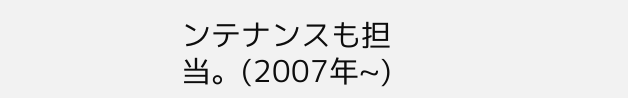ンテナンスも担当。(2007年~)